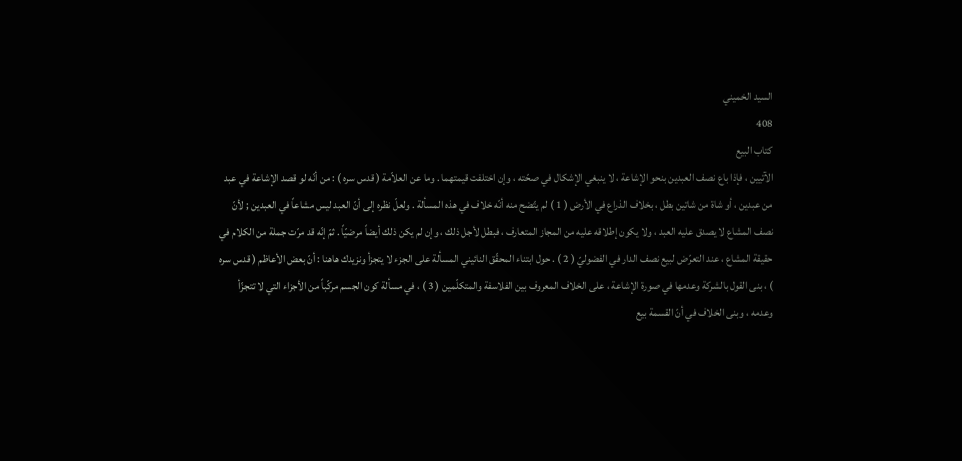السيد الخميني
408
كتاب البيع
الآتيين ، فإذا باع نصف العبدين بنحو الإشاعة ، لا ينبغي الإشكال في صحّته ، وإن اختلفت قيمتهما . وما عن العلاّمة ( قدس سره ) : من أنّه لو قصد الإشاعة في عبد من عبدين ، أو شاة من شاتين بطل ، بخلاف الذراع في الأرض ( 1 ) لم يتّضح منه أنّه خلاف في هذه المسألة . ولعلّ نظره إلى أنّ العبد ليس مشاعاً في العبدين ; لأنّ نصف المشاع لا يصدق عليه العبد ، ولا يكون إطلاقه عليه من المجاز المتعارف ، فبطل لأجل ذلك ، وإن لم يكن ذلك أيضاً مرضيّاً . ثمّ إنّه قد مرّت جملة من الكلام في حقيقة المشاع ، عند التعرّض لبيع نصف الدار في الفضوليّ ( 2 ) . حول ابتناء المحقّق النائيني المسألة على الجزء لا يتجزأ ونزيدك هاهنا : أنّ بعض الأعاظم ( قدس سره ) ، بنى القول بالشركة وعدمها في صورة الإشاعة ، على الخلاف المعروف بين الفلاسفة والمتكلّمين ( 3 ) ، في مسألة كون الجسم مركّباً من الأجزاء التي لا تتجزّأ وعدمه ، وبنى الخلاف في أنّ القسمة بيع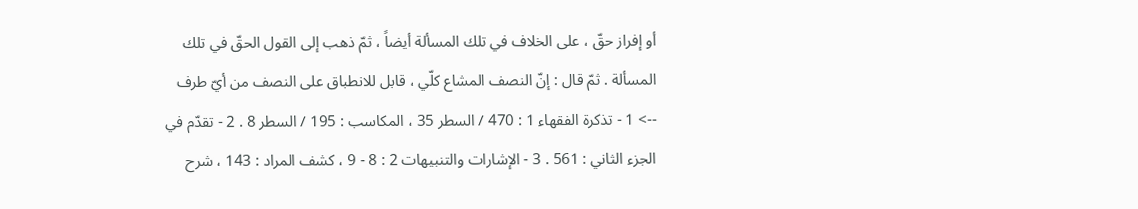أو إفراز حقّ ، على الخلاف في تلك المسألة أيضاً ، ثمّ ذهب إلى القول الحقّ في تلك المسألة . ثمّ قال : إنّ النصف المشاع كلّي ، قابل للانطباق على النصف من أيّ طرف
--> 1 - تذكرة الفقهاء 1 : 470 / السطر 35 ، المكاسب : 195 / السطر 8 . 2 - تقدّم في الجزء الثاني : 561 . 3 - الإشارات والتنبيهات 2 : 8 - 9 ، كشف المراد : 143 ، شرح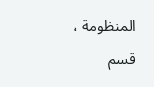المنظومة ، قسم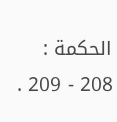الحكمة : 208 - 209 .